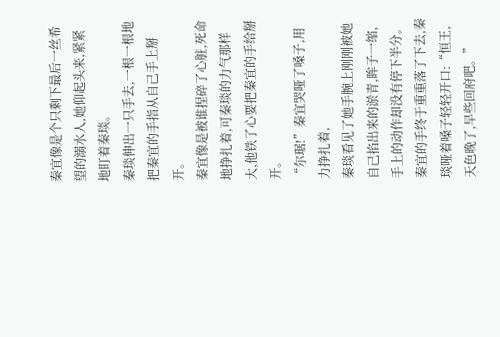秦宜像是个只剩下最后一丝希望的溺水人,她仰起头来,紧紧地盯着秦琰。
秦琰伸出一只手去,一根一根地把秦宜的手指从自己手上掰开。
秦宜像是被谁捏碎了心脏,死命地挣扎着,可秦琰的力气那样大,他铁了心要把秦宜的手给掰开。
“尔琚!”秦宜哭哑了嗓子,用力挣扎着,
秦琰看见了她手腕上刚刚被她自己掐出来的淤青,眸子一缩,手上的动作却没有停下半分。
秦宜的手终于重重落了下去,秦琰哑着嗓子轻轻开口:“恒王,天色晚了,早些回府吧。”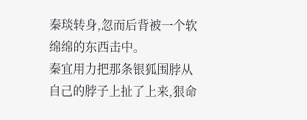秦琰转身,忽而后背被一个软绵绵的东西击中。
秦宜用力把那条银狐围脖从自己的脖子上扯了上来,狠命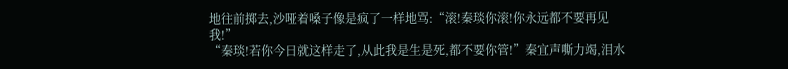地往前掷去,沙哑着嗓子像是疯了一样地骂:“滚!秦琰你滚!你永远都不要再见我!”
“秦琰!若你今日就这样走了,从此我是生是死,都不要你管!”秦宜声嘶力竭,泪水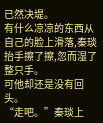已然决堤。
有什么凉凉的东西从自己的脸上滑落,秦琰抬手擦了擦,忽而湿了整只手。
可他却还是没有回头。
“走吧。”秦琰上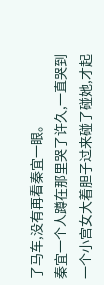了马车,没有再看秦宜一眼。
秦宜一个人蹲在那里哭了许久,一直哭到一个小宫女大着胆子过来碰了碰她,才起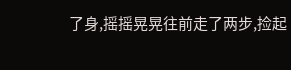了身,摇摇晃晃往前走了两步,捡起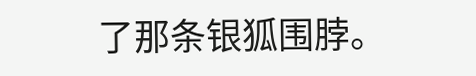了那条银狐围脖。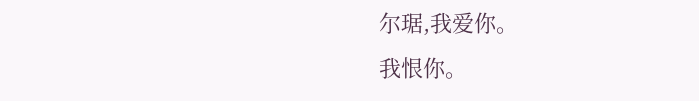尔琚,我爱你。
我恨你。